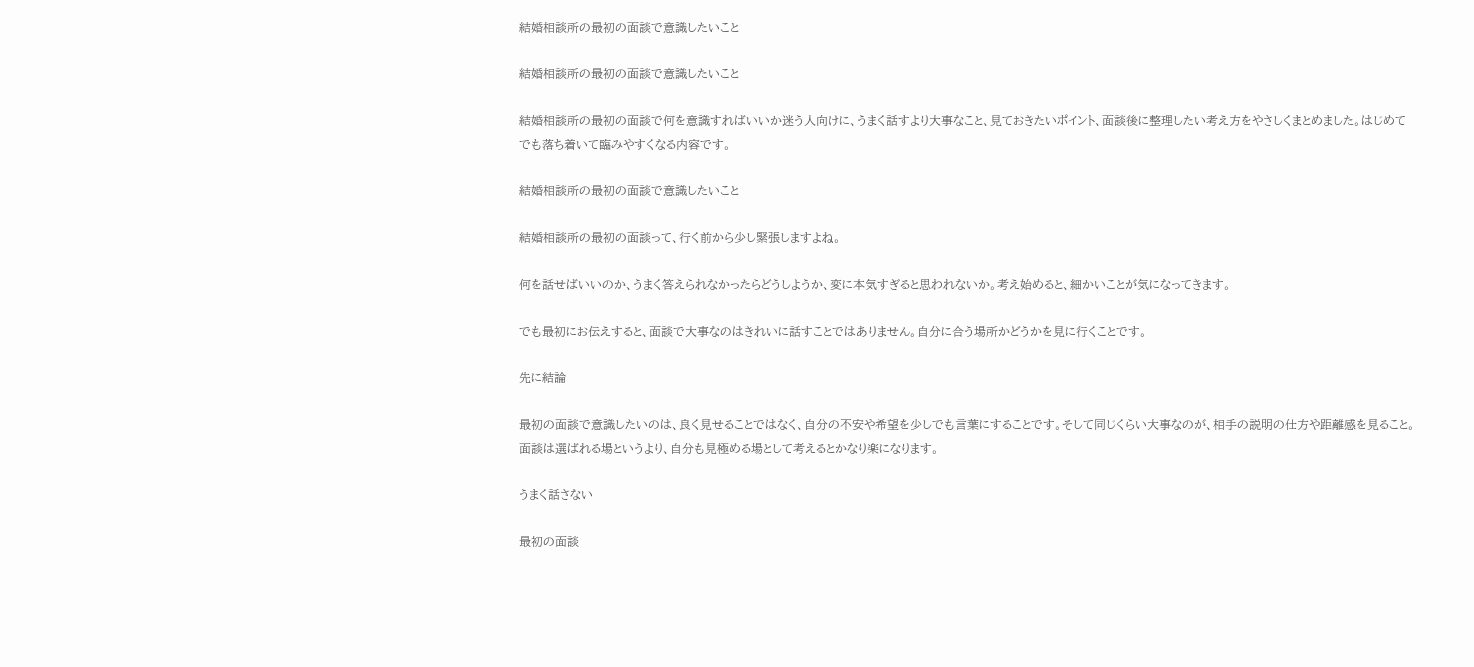結婚相談所の最初の面談で意識したいこと

結婚相談所の最初の面談で意識したいこと

結婚相談所の最初の面談で何を意識すればいいか迷う人向けに、うまく話すより大事なこと、見ておきたいポイント、面談後に整理したい考え方をやさしくまとめました。はじめてでも落ち着いて臨みやすくなる内容です。

結婚相談所の最初の面談で意識したいこと

結婚相談所の最初の面談って、行く前から少し緊張しますよね。

何を話せばいいのか、うまく答えられなかったらどうしようか、変に本気すぎると思われないか。考え始めると、細かいことが気になってきます。

でも最初にお伝えすると、面談で大事なのはきれいに話すことではありません。自分に合う場所かどうかを見に行くことです。

先に結論

最初の面談で意識したいのは、良く見せることではなく、自分の不安や希望を少しでも言葉にすることです。そして同じくらい大事なのが、相手の説明の仕方や距離感を見ること。面談は選ばれる場というより、自分も見極める場として考えるとかなり楽になります。

うまく話さない

最初の面談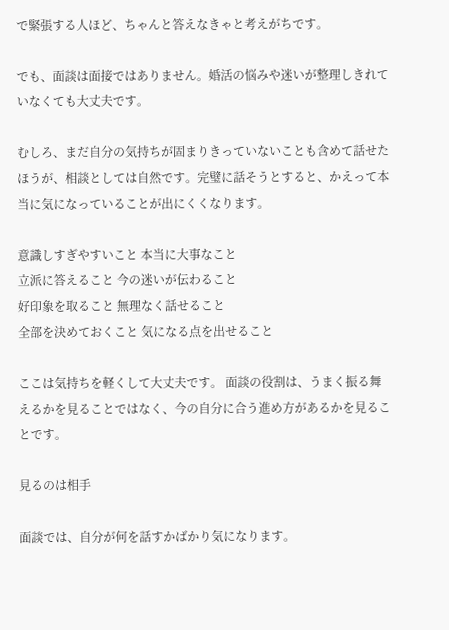で緊張する人ほど、ちゃんと答えなきゃと考えがちです。

でも、面談は面接ではありません。婚活の悩みや迷いが整理しきれていなくても大丈夫です。

むしろ、まだ自分の気持ちが固まりきっていないことも含めて話せたほうが、相談としては自然です。完璧に話そうとすると、かえって本当に気になっていることが出にくくなります。

意識しすぎやすいこと 本当に大事なこと
立派に答えること 今の迷いが伝わること
好印象を取ること 無理なく話せること
全部を決めておくこと 気になる点を出せること

ここは気持ちを軽くして大丈夫です。 面談の役割は、うまく振る舞えるかを見ることではなく、今の自分に合う進め方があるかを見ることです。

見るのは相手

面談では、自分が何を話すかばかり気になります。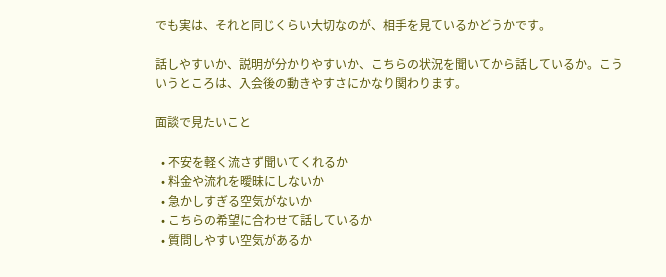でも実は、それと同じくらい大切なのが、相手を見ているかどうかです。

話しやすいか、説明が分かりやすいか、こちらの状況を聞いてから話しているか。こういうところは、入会後の動きやすさにかなり関わります。

面談で見たいこと

  • 不安を軽く流さず聞いてくれるか
  • 料金や流れを曖昧にしないか
  • 急かしすぎる空気がないか
  • こちらの希望に合わせて話しているか
  • 質問しやすい空気があるか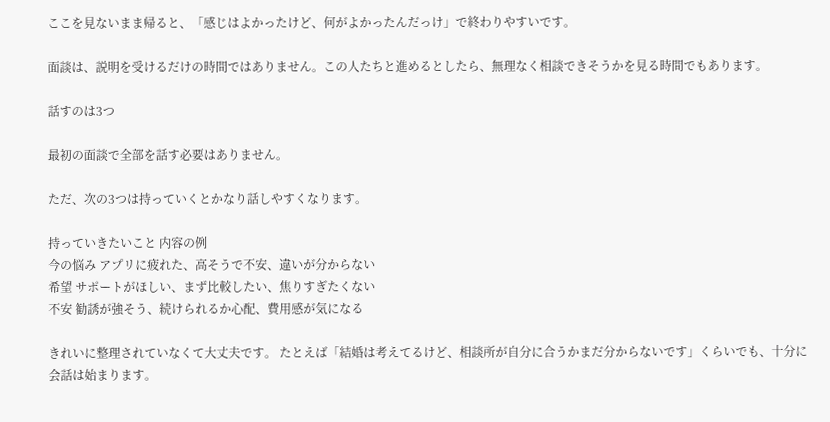ここを見ないまま帰ると、「感じはよかったけど、何がよかったんだっけ」で終わりやすいです。

面談は、説明を受けるだけの時間ではありません。この人たちと進めるとしたら、無理なく相談できそうかを見る時間でもあります。

話すのは3つ

最初の面談で全部を話す必要はありません。

ただ、次の3つは持っていくとかなり話しやすくなります。

持っていきたいこと 内容の例
今の悩み アプリに疲れた、高そうで不安、違いが分からない
希望 サポートがほしい、まず比較したい、焦りすぎたくない
不安 勧誘が強そう、続けられるか心配、費用感が気になる

きれいに整理されていなくて大丈夫です。 たとえば「結婚は考えてるけど、相談所が自分に合うかまだ分からないです」くらいでも、十分に会話は始まります。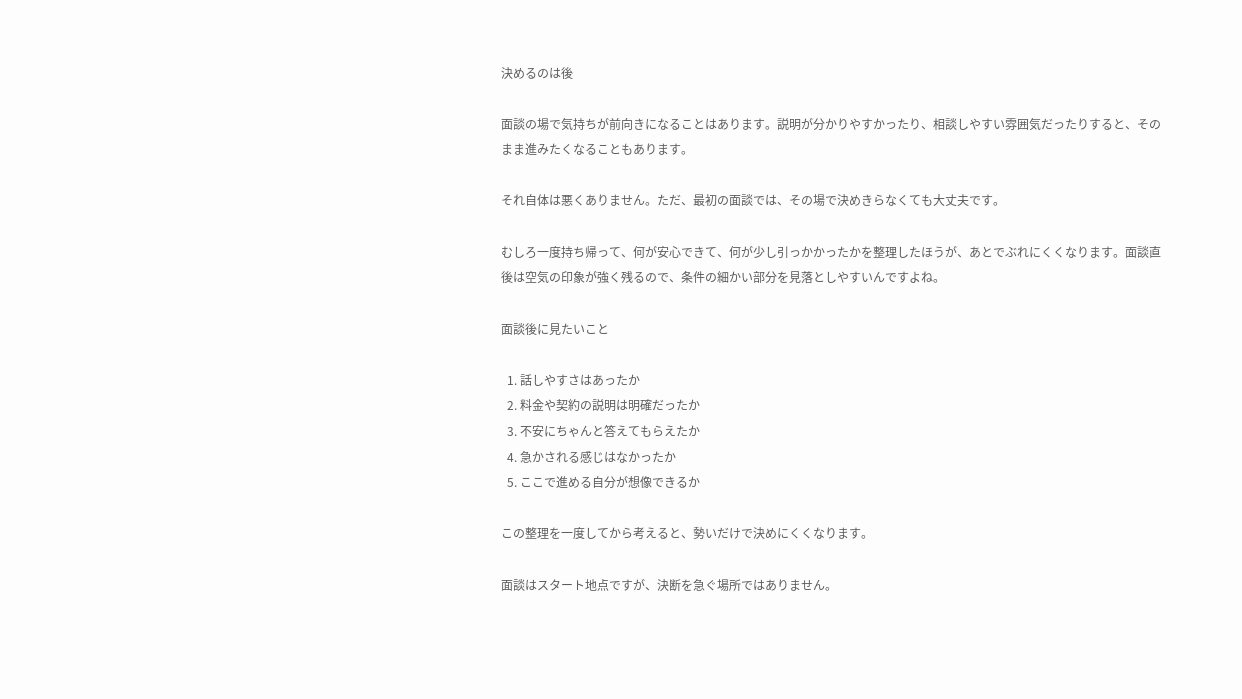決めるのは後

面談の場で気持ちが前向きになることはあります。説明が分かりやすかったり、相談しやすい雰囲気だったりすると、そのまま進みたくなることもあります。

それ自体は悪くありません。ただ、最初の面談では、その場で決めきらなくても大丈夫です。

むしろ一度持ち帰って、何が安心できて、何が少し引っかかったかを整理したほうが、あとでぶれにくくなります。面談直後は空気の印象が強く残るので、条件の細かい部分を見落としやすいんですよね。

面談後に見たいこと

  1. 話しやすさはあったか
  2. 料金や契約の説明は明確だったか
  3. 不安にちゃんと答えてもらえたか
  4. 急かされる感じはなかったか
  5. ここで進める自分が想像できるか

この整理を一度してから考えると、勢いだけで決めにくくなります。

面談はスタート地点ですが、決断を急ぐ場所ではありません。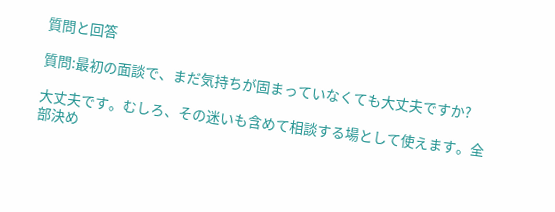質問と回答

質問:最初の面談で、まだ気持ちが固まっていなくても大丈夫ですか?

大丈夫です。むしろ、その迷いも含めて相談する場として使えます。全部決め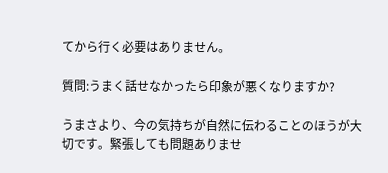てから行く必要はありません。

質問:うまく話せなかったら印象が悪くなりますか?

うまさより、今の気持ちが自然に伝わることのほうが大切です。緊張しても問題ありませ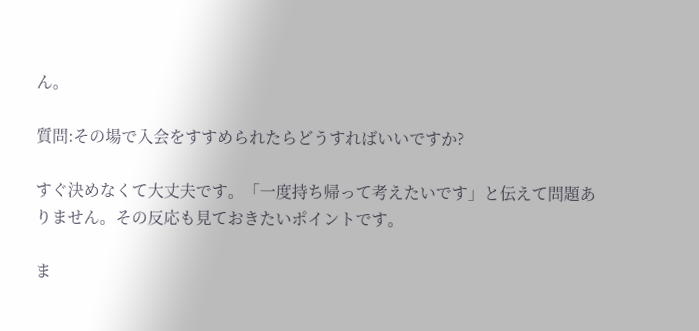ん。

質問:その場で入会をすすめられたらどうすればいいですか?

すぐ決めなくて大丈夫です。「一度持ち帰って考えたいです」と伝えて問題ありません。その反応も見ておきたいポイントです。

ま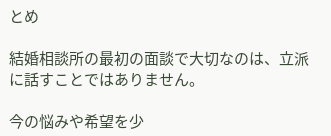とめ

結婚相談所の最初の面談で大切なのは、立派に話すことではありません。

今の悩みや希望を少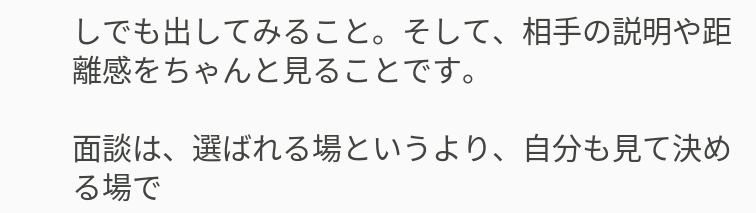しでも出してみること。そして、相手の説明や距離感をちゃんと見ることです。

面談は、選ばれる場というより、自分も見て決める場で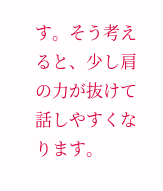す。そう考えると、少し肩の力が抜けて話しやすくなります。